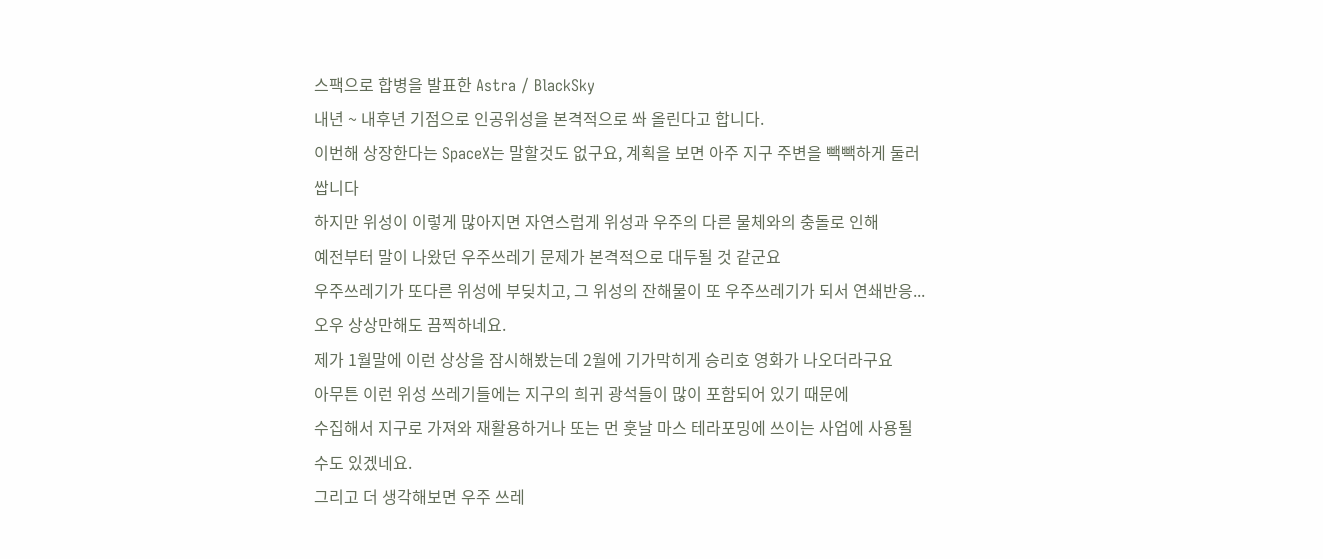스팩으로 합병을 발표한 Astra / BlackSky
내년 ~ 내후년 기점으로 인공위성을 본격적으로 쏴 올린다고 합니다.
이번해 상장한다는 SpaceX는 말할것도 없구요, 계획을 보면 아주 지구 주변을 빽빽하게 둘러 쌉니다
하지만 위성이 이렇게 많아지면 자연스럽게 위성과 우주의 다른 물체와의 충돌로 인해
예전부터 말이 나왔던 우주쓰레기 문제가 본격적으로 대두될 것 같군요
우주쓰레기가 또다른 위성에 부딪치고, 그 위성의 잔해물이 또 우주쓰레기가 되서 연쇄반응...
오우 상상만해도 끔찍하네요.
제가 1월말에 이런 상상을 잠시해봤는데 2월에 기가막히게 승리호 영화가 나오더라구요
아무튼 이런 위성 쓰레기들에는 지구의 희귀 광석들이 많이 포함되어 있기 때문에
수집해서 지구로 가져와 재활용하거나 또는 먼 훗날 마스 테라포밍에 쓰이는 사업에 사용될 수도 있겠네요.
그리고 더 생각해보면 우주 쓰레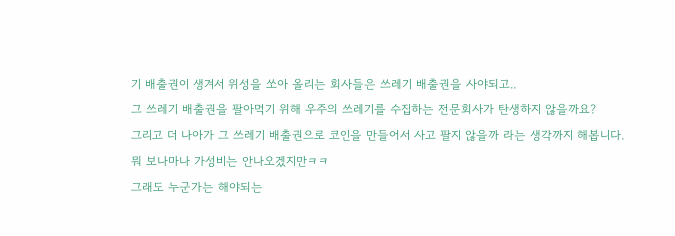기 배출권이 생겨서 위성을 쏘아 올리는 회사들은 쓰레기 배출권을 사야되고..
그 쓰레기 배출권을 팔아먹기 위해 우주의 쓰레기를 수집하는 전문회사가 탄생하지 않을까요?
그리고 더 나아가 그 쓰레기 배출권으로 코인을 만들어서 사고 팔지 않을까 라는 생각까지 해봅니다.
뭐 보나마나 가성비는 안나오겠지만ㅋㅋ
그래도 누군가는 해야되는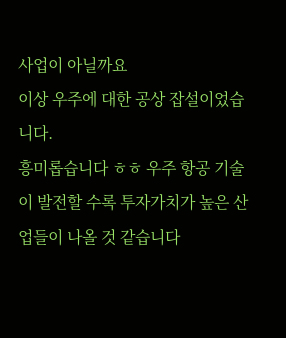사업이 아닐까요
이상 우주에 대한 공상 잡설이었습니다.
흥미롭습니다 ㅎㅎ 우주 항공 기술이 발전할 수록 투자가치가 높은 산업들이 나올 것 같습니다